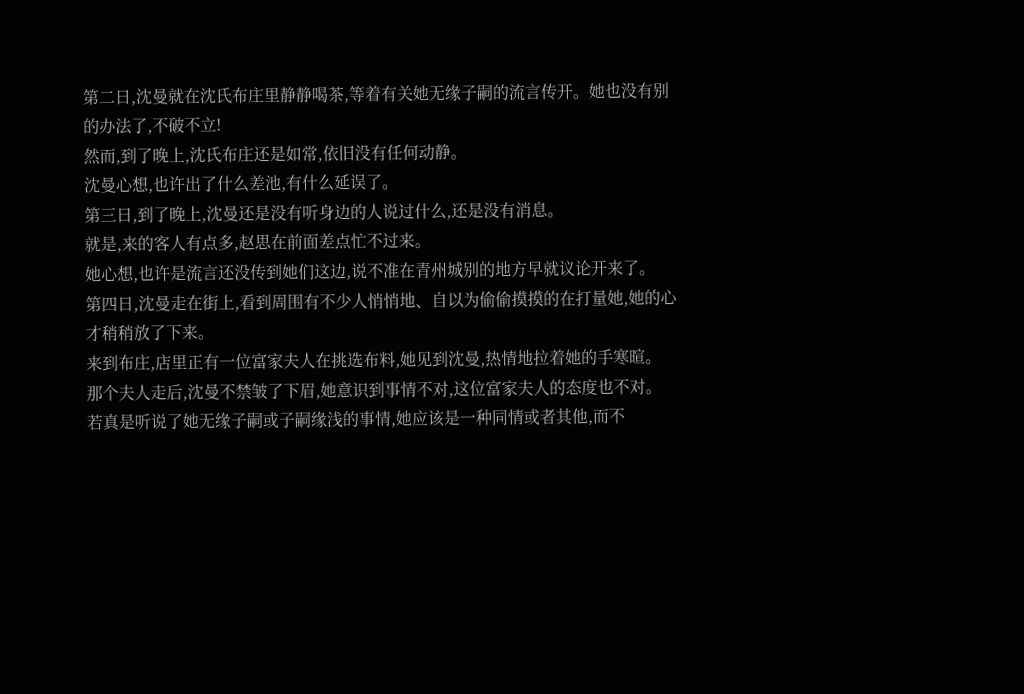第二日,沈曼就在沈氏布庄里静静喝茶,等着有关她无缘子嗣的流言传开。她也没有别的办法了,不破不立!
然而,到了晚上,沈氏布庄还是如常,依旧没有任何动静。
沈曼心想,也许出了什么差池,有什么延误了。
第三日,到了晚上,沈曼还是没有听身边的人说过什么,还是没有消息。
就是,来的客人有点多,赵思在前面差点忙不过来。
她心想,也许是流言还没传到她们这边,说不准在青州城别的地方早就议论开来了。
第四日,沈曼走在街上,看到周围有不少人悄悄地、自以为偷偷摸摸的在打量她,她的心才稍稍放了下来。
来到布庄,店里正有一位富家夫人在挑选布料,她见到沈曼,热情地拉着她的手寒暄。
那个夫人走后,沈曼不禁皱了下眉,她意识到事情不对,这位富家夫人的态度也不对。
若真是听说了她无缘子嗣或子嗣缘浅的事情,她应该是一种同情或者其他,而不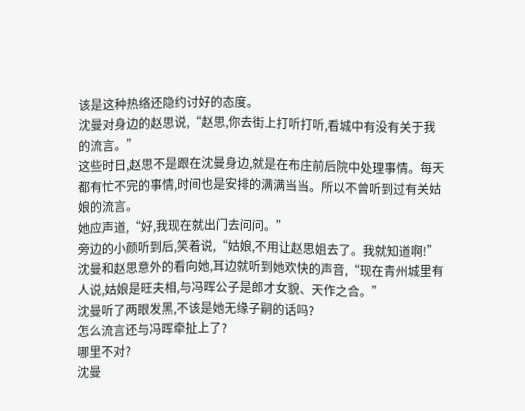该是这种热络还隐约讨好的态度。
沈曼对身边的赵思说,“赵思,你去街上打听打听,看城中有没有关于我的流言。”
这些时日,赵思不是跟在沈曼身边,就是在布庄前后院中处理事情。每天都有忙不完的事情,时间也是安排的满满当当。所以不曾听到过有关姑娘的流言。
她应声道,“好,我现在就出门去问问。”
旁边的小颜听到后,笑着说,“姑娘,不用让赵思姐去了。我就知道啊!”
沈曼和赵思意外的看向她,耳边就听到她欢快的声音,“现在青州城里有人说,姑娘是旺夫相,与冯晖公子是郎才女貌、天作之合。”
沈曼听了两眼发黑,不该是她无缘子嗣的话吗?
怎么流言还与冯晖牵扯上了?
哪里不对?
沈曼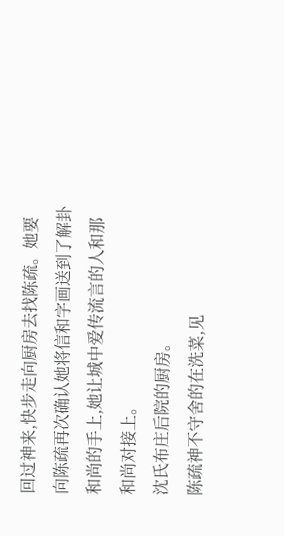回过神来,快步走向厨房去找陈疏。她要向陈疏再次确认她将信和字画送到了解卦和尚的手上,她让城中爱传流言的人和那和尚对接上。
沈氏布庄后院的厨房。
陈疏神不守舍的在洗菜,见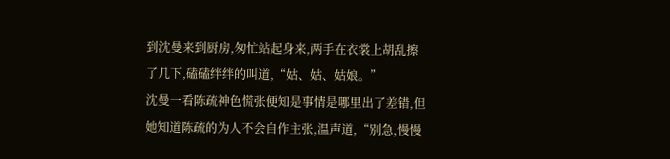到沈曼来到厨房,匆忙站起身来,两手在衣裳上胡乱擦了几下,磕磕绊绊的叫道,“姑、姑、姑娘。”
沈曼一看陈疏神色慌张便知是事情是哪里出了差错,但她知道陈疏的为人不会自作主张,温声道,“别急,慢慢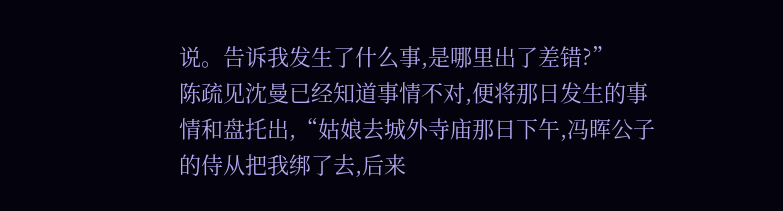说。告诉我发生了什么事,是哪里出了差错?”
陈疏见沈曼已经知道事情不对,便将那日发生的事情和盘托出,“姑娘去城外寺庙那日下午,冯晖公子的侍从把我绑了去,后来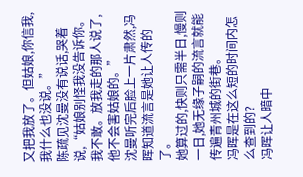又把我放了。但姑娘,你信我,我什么也没说。”
陈疏见沈曼没有说话,哭着说,“姑娘别怪我没告诉你。我不敢。放我走的那人说了,他不会害姑娘的。”
沈曼听完后脸上一片肃然,冯晖知道流言是她让人传的了。
她算过的,快则只需半日,慢则一日,她无缘子嗣的流言就能传遍青州城的街巷。
冯晖是在这么短的时间内怎么查到的?
冯晖让人暗中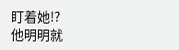盯着她!?
他明明就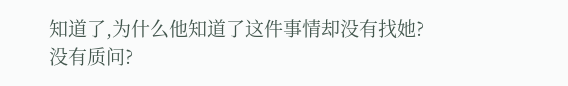知道了,为什么他知道了这件事情却没有找她?
没有质问?